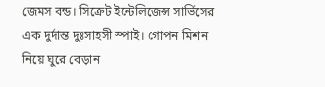জেমস বন্ড। সিক্রেট ইন্টেলিজেন্স সার্ভিসের এক দুর্দান্ত দুঃসাহসী স্পাই। গোপন মিশন নিয়ে ঘুরে বেড়ান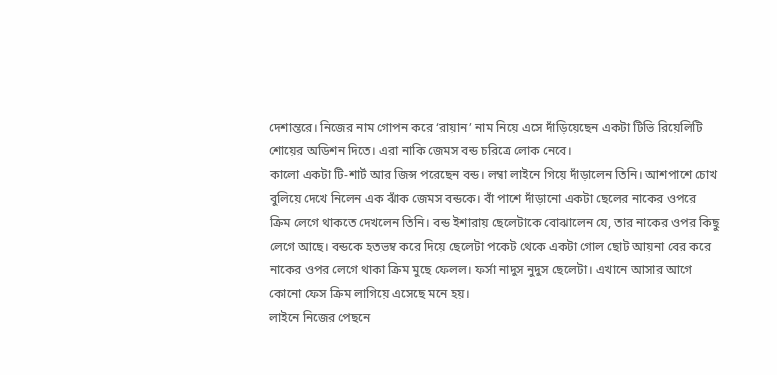দেশান্তরে। নিজের নাম গোপন করে ‘রায়ান’ নাম নিয়ে এসে দাঁড়িয়েছেন একটা টিভি রিয়েলিটি শোয়ের অডিশন দিতে। এরা নাকি জেমস বন্ড চরিত্রে লোক নেবে।
কালো একটা টি-শার্ট আর জিন্স পরেছেন বন্ড। লম্বা লাইনে গিয়ে দাঁড়ালেন তিনি। আশপাশে চোখ বুলিয়ে দেখে নিলেন এক ঝাঁক জেমস বন্ডকে। বাঁ পাশে দাঁড়ানো একটা ছেলের নাকের ওপরে ক্রিম লেগে থাকতে দেখলেন তিনি। বন্ড ইশারায় ছেলেটাকে বোঝালেন যে, তার নাকের ওপর কিছু লেগে আছে। বন্ডকে হতভম্ব করে দিয়ে ছেলেটা পকেট থেকে একটা গোল ছোট আয়না বের করে নাকের ওপর লেগে থাকা ক্রিম মুছে ফেলল। ফর্সা নাদুস নুদুস ছেলেটা। এখানে আসার আগে কোনো ফেস ক্রিম লাগিয়ে এসেছে মনে হয়।
লাইনে নিজের পেছনে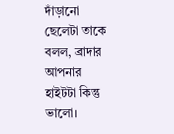দাঁড়ানো ছেলেটা তাকে বলল, ব্রাদার আপনার হাইটটা কিন্তু ভালো।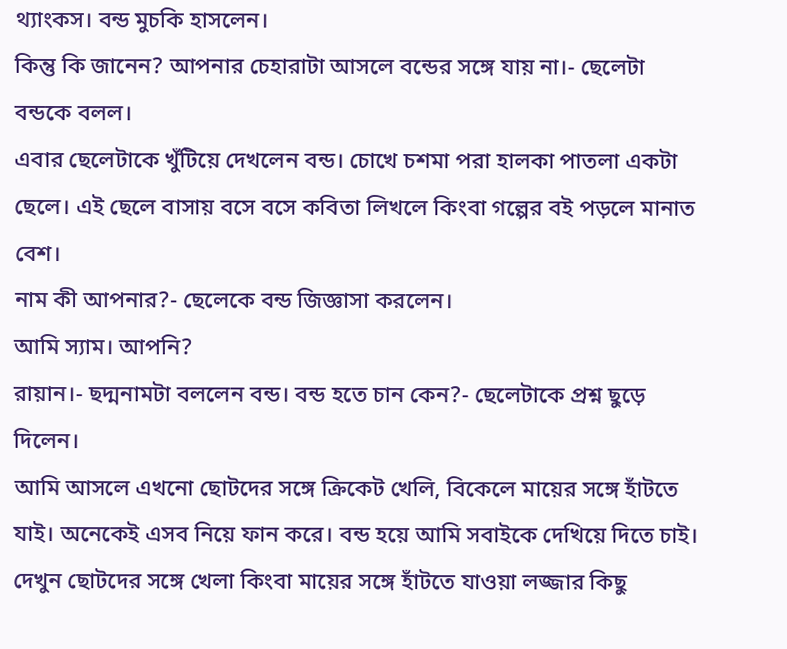থ্যাংকস। বন্ড মুচকি হাসলেন।
কিন্তু কি জানেন? আপনার চেহারাটা আসলে বন্ডের সঙ্গে যায় না।- ছেলেটা বন্ডকে বলল।
এবার ছেলেটাকে খুঁটিয়ে দেখলেন বন্ড। চোখে চশমা পরা হালকা পাতলা একটা ছেলে। এই ছেলে বাসায় বসে বসে কবিতা লিখলে কিংবা গল্পের বই পড়লে মানাত বেশ।
নাম কী আপনার?- ছেলেকে বন্ড জিজ্ঞাসা করলেন।
আমি স্যাম। আপনি?
রায়ান।- ছদ্মনামটা বললেন বন্ড। বন্ড হতে চান কেন?- ছেলেটাকে প্রশ্ন ছুড়ে দিলেন।
আমি আসলে এখনো ছোটদের সঙ্গে ক্রিকেট খেলি, বিকেলে মায়ের সঙ্গে হাঁটতে যাই। অনেকেই এসব নিয়ে ফান করে। বন্ড হয়ে আমি সবাইকে দেখিয়ে দিতে চাই।
দেখুন ছোটদের সঙ্গে খেলা কিংবা মায়ের সঙ্গে হাঁটতে যাওয়া লজ্জার কিছু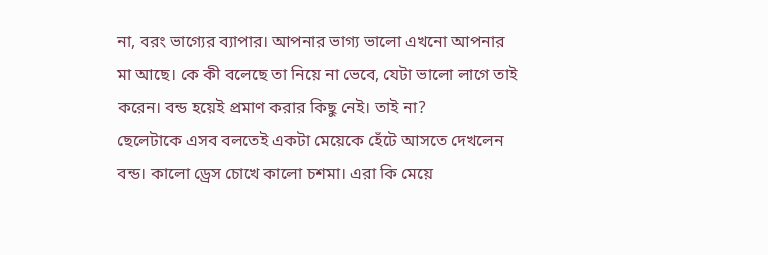না, বরং ভাগ্যের ব্যাপার। আপনার ভাগ্য ভালো এখনো আপনার মা আছে। কে কী বলেছে তা নিয়ে না ভেবে, যেটা ভালো লাগে তাই করেন। বন্ড হয়েই প্রমাণ করার কিছু নেই। তাই না?
ছেলেটাকে এসব বলতেই একটা মেয়েকে হেঁটে আসতে দেখলেন বন্ড। কালো ড্রেস চোখে কালো চশমা। এরা কি মেয়ে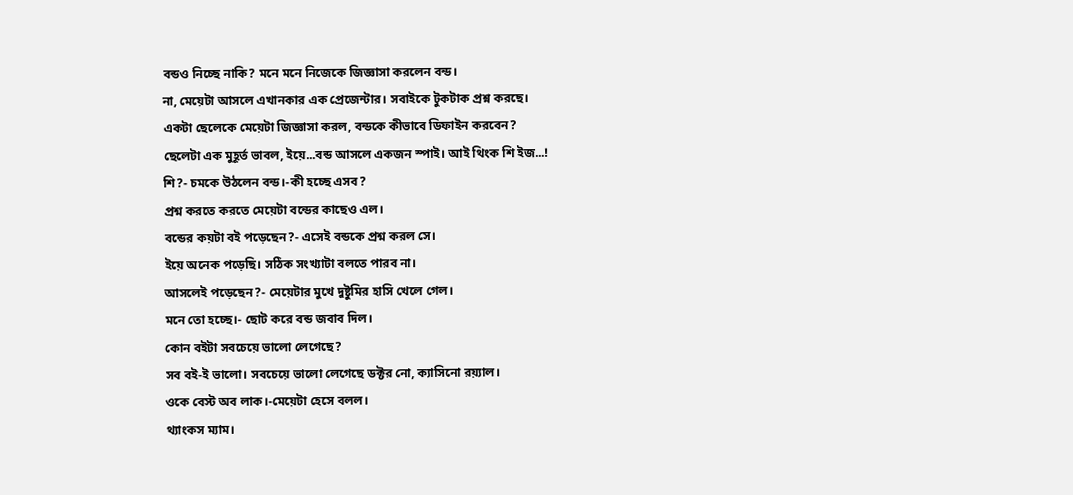বন্ডও নিচ্ছে নাকি? মনে মনে নিজেকে জিজ্ঞাসা করলেন বন্ড।
না, মেয়েটা আসলে এখানকার এক প্রেজেন্টার। সবাইকে টুকটাক প্রশ্ন করছে।
একটা ছেলেকে মেয়েটা জিজ্ঞাসা করল, বন্ডকে কীভাবে ডিফাইন করবেন?
ছেলেটা এক মুহূর্ত ভাবল, ইয়ে...বন্ড আসলে একজন স্পাই। আই থিংক শি ইজ...!
শি?- চমকে উঠলেন বন্ড।-কী হচ্ছে এসব?
প্রশ্ন করতে করতে মেয়েটা বন্ডের কাছেও এল।
বন্ডের কয়টা বই পড়েছেন?- এসেই বন্ডকে প্রশ্ন করল সে।
ইয়ে অনেক পড়েছি। সঠিক সংখ্যাটা বলতে পারব না।
আসলেই পড়েছেন?- মেয়েটার মুখে দুষ্টুমির হাসি খেলে গেল।
মনে তো হচ্ছে।- ছোট করে বন্ড জবাব দিল।
কোন বইটা সবচেয়ে ভালো লেগেছে?
সব বই-ই ভালো। সবচেয়ে ভালো লেগেছে ডক্টর নো, ক্যাসিনো রয়্যাল।
ওকে বেস্ট অব লাক।-মেয়েটা হেসে বলল।
থ্যাংকস ম্যাম।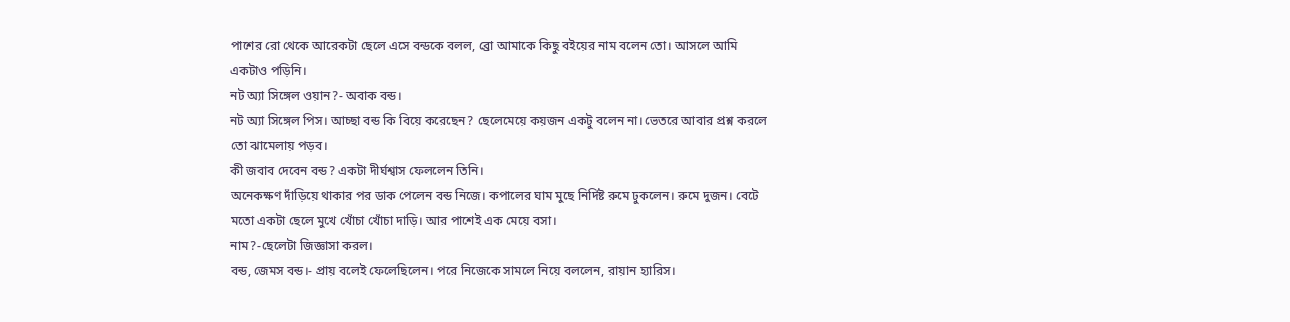পাশের রো থেকে আরেকটা ছেলে এসে বন্ডকে বলল, ব্রো আমাকে কিছু বইয়ের নাম বলেন তো। আসলে আমি একটাও পড়িনি।
নট অ্যা সিঙ্গেল ওয়ান?- অবাক বন্ড।
নট অ্যা সিঙ্গেল পিস। আচ্ছা বন্ড কি বিয়ে করেছেন? ছেলেমেয়ে কয়জন একটু বলেন না। ভেতরে আবার প্রশ্ন করলে তো ঝামেলায় পড়ব।
কী জবাব দেবেন বন্ড? একটা দীর্ঘশ্বাস ফেললেন তিনি।
অনেকক্ষণ দাঁড়িয়ে থাকার পর ডাক পেলেন বন্ড নিজে। কপালের ঘাম মুছে নির্দিষ্ট রুমে ঢুকলেন। রুমে দুজন। বেটে মতো একটা ছেলে মুখে খোঁচা খোঁচা দাড়ি। আর পাশেই এক মেয়ে বসা।
নাম?-ছেলেটা জিজ্ঞাসা করল।
বন্ড, জেমস বন্ড।- প্রায় বলেই ফেলেছিলেন। পরে নিজেকে সামলে নিয়ে বললেন, রায়ান হ্যারিস।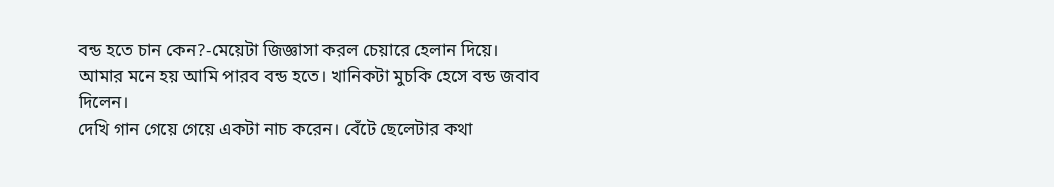বন্ড হতে চান কেন?-মেয়েটা জিজ্ঞাসা করল চেয়ারে হেলান দিয়ে।
আমার মনে হয় আমি পারব বন্ড হতে। খানিকটা মুচকি হেসে বন্ড জবাব দিলেন।
দেখি গান গেয়ে গেয়ে একটা নাচ করেন। বেঁটে ছেলেটার কথা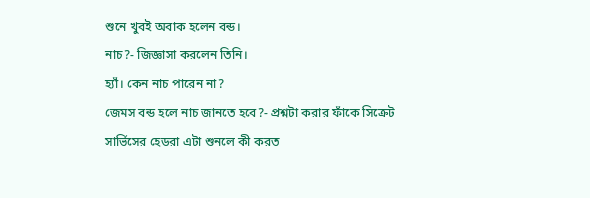শুনে খুবই অবাক হলেন বন্ড।
নাচ?- জিজ্ঞাসা করলেন তিনি।
হ্যাঁ। কেন নাচ পারেন না?
জেমস বন্ড হলে নাচ জানতে হবে?- প্রশ্নটা করার ফাঁকে সিক্রেট সার্ভিসের হেডরা এটা শুনলে কী করত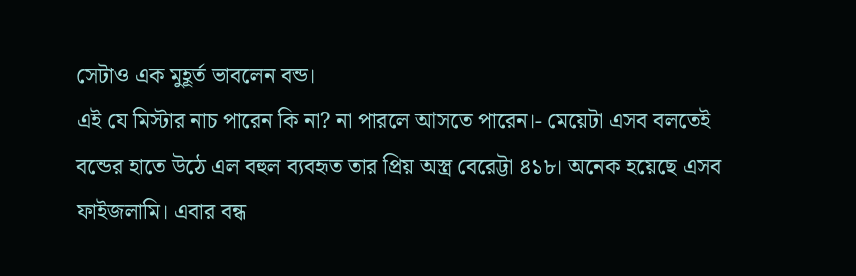সেটাও এক মুহূর্ত ভাবলেন বন্ড।
এই যে মিস্টার নাচ পারেন কি না? না পারলে আসতে পারেন।- মেয়েটা এসব বলতেই বন্ডের হাতে উঠে এল বহুল ব্যবহৃত তার প্রিয় অস্ত্র বেরেট্টা ৪১৮। অনেক হয়েছে এসব ফাইজলামি। এবার বন্ধ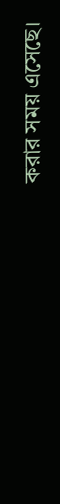করার সময় এসেছে।